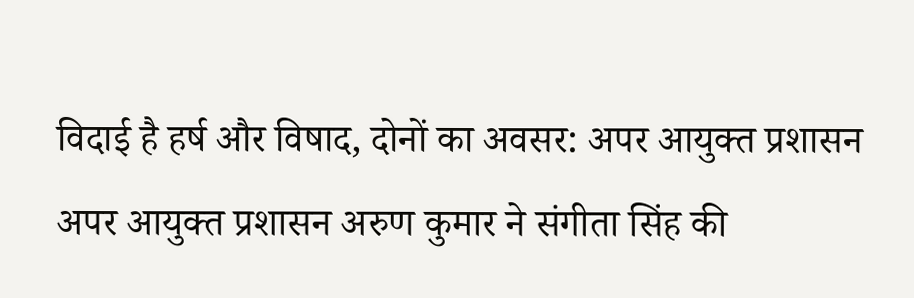विदाई है हर्ष और विषाद, दोनों का अवसर: अपर आयुक्त प्रशासन
अपर आयुक्त प्रशासन अरुण कुमार ने संगीता सिंह की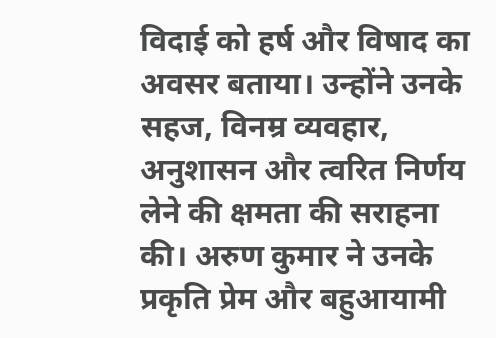विदाई को हर्ष और विषाद का अवसर बताया। उन्होंने उनके सहज, विनम्र व्यवहार, अनुशासन और त्वरित निर्णय लेने की क्षमता की सराहना की। अरुण कुमार ने उनके प्रकृति प्रेम और बहुआयामी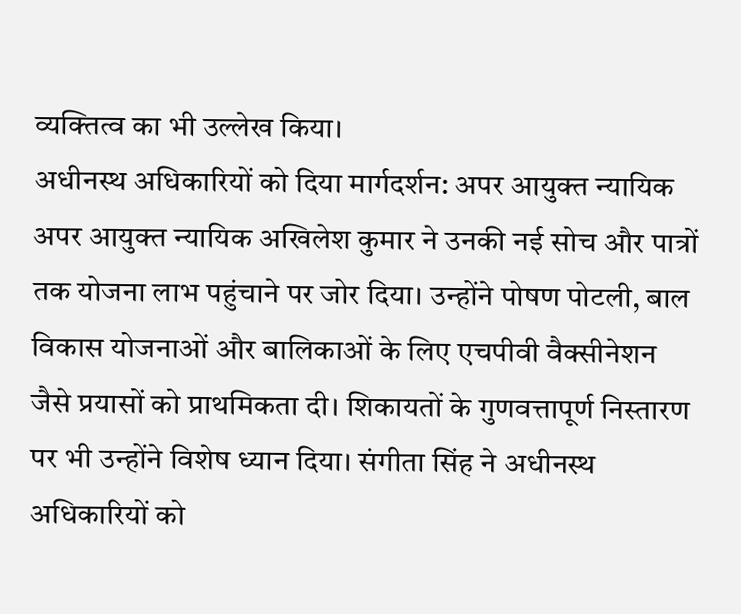व्यक्तित्व का भी उल्लेख किया।
अधीनस्थ अधिकारियों को दिया मार्गदर्शन: अपर आयुक्त न्यायिक
अपर आयुक्त न्यायिक अखिलेश कुमार ने उनकी नई सोच और पात्रों तक योजना लाभ पहुंचाने पर जोर दिया। उन्होंने पोषण पोटली, बाल विकास योजनाओं और बालिकाओं के लिए एचपीवी वैक्सीनेशन जैसे प्रयासों को प्राथमिकता दी। शिकायतों के गुणवत्तापूर्ण निस्तारण पर भी उन्होंने विशेष ध्यान दिया। संगीता सिंह ने अधीनस्थ अधिकारियों को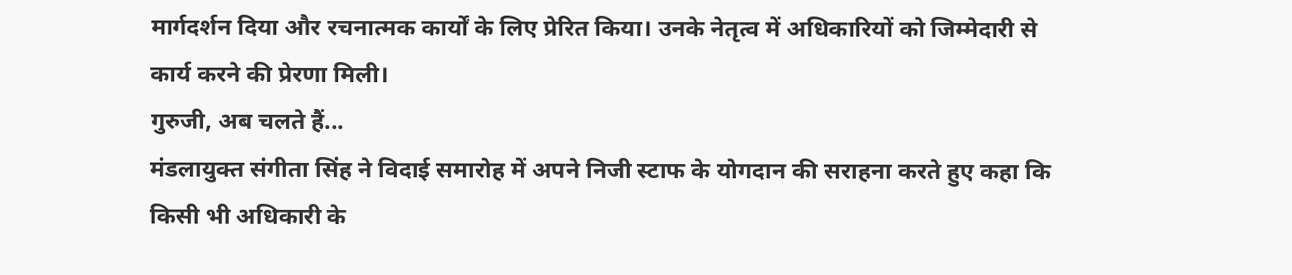मार्गदर्शन दिया और रचनात्मक कार्यों के लिए प्रेरित किया। उनके नेतृत्व में अधिकारियों को जिम्मेदारी से कार्य करने की प्रेरणा मिली।
गुरुजी, अब चलते हैं...
मंडलायुक्त संगीता सिंह ने विदाई समारोह में अपने निजी स्टाफ के योगदान की सराहना करते हुए कहा कि किसी भी अधिकारी के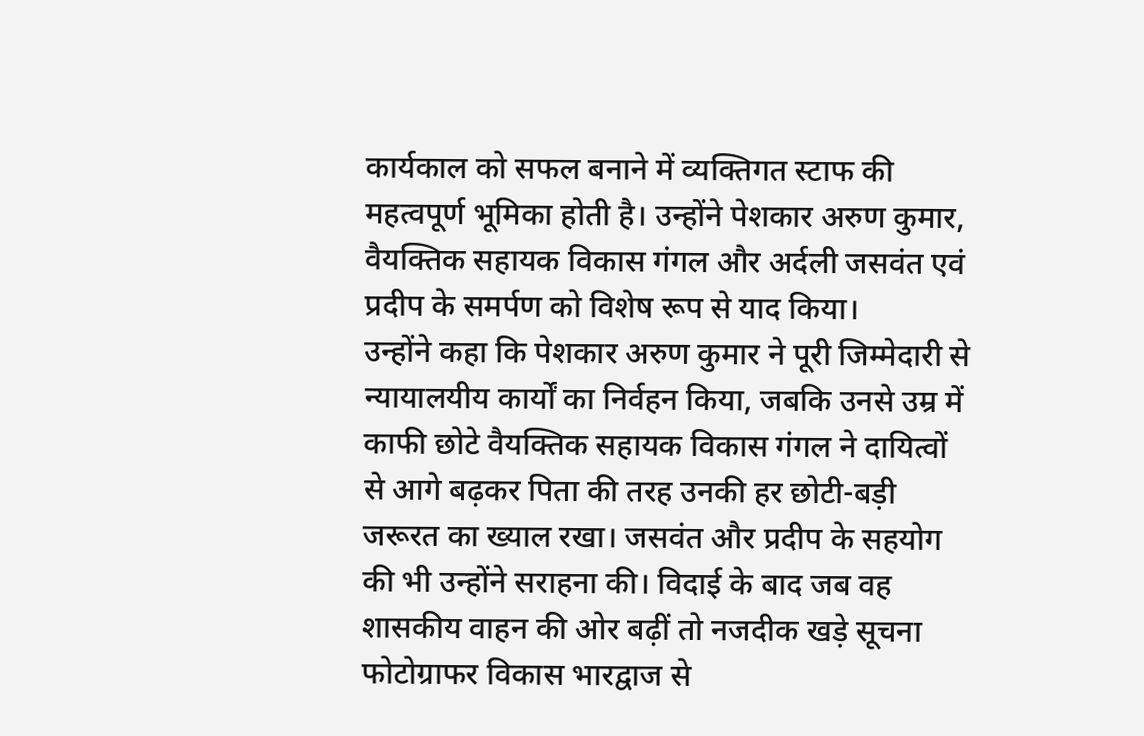कार्यकाल को सफल बनाने में व्यक्तिगत स्टाफ की महत्वपूर्ण भूमिका होती है। उन्होंने पेशकार अरुण कुमार, वैयक्तिक सहायक विकास गंगल और अर्दली जसवंत एवं प्रदीप के समर्पण को विशेष रूप से याद किया।
उन्होंने कहा कि पेशकार अरुण कुमार ने पूरी जिम्मेदारी से न्यायालयीय कार्यों का निर्वहन किया, जबकि उनसे उम्र में काफी छोटे वैयक्तिक सहायक विकास गंगल ने दायित्वों से आगे बढ़कर पिता की तरह उनकी हर छोटी-बड़ी जरूरत का ख्याल रखा। जसवंत और प्रदीप के सहयोग की भी उन्होंने सराहना की। विदाई के बाद जब वह शासकीय वाहन की ओर बढ़ीं तो नजदीक खड़े सूचना फोटोग्राफर विकास भारद्वाज से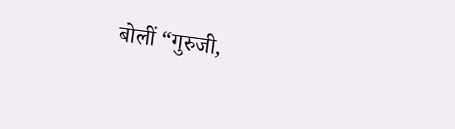बोलीं “गुरुजी,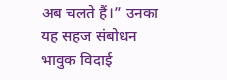अब चलते हैं।” उनका यह सहज संबोधन भावुक विदाई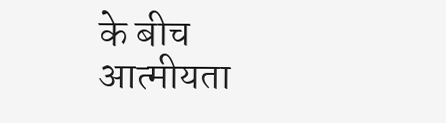के बीच आत्मीयता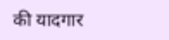की यादगार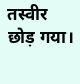तस्वीर छोड़ गया।